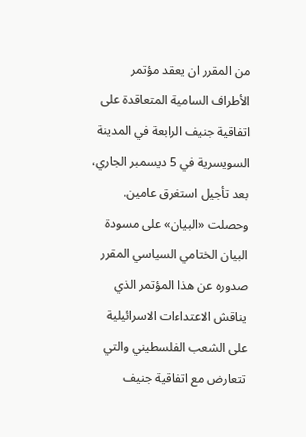من المقرر ان يعقد مؤتمر الأطراف السامية المتعاقدة على اتفاقية جنيف الرابعة في المدينة السويسرية في 5 ديسمبر الجاري، بعد تأجيل استغرق عامين. وحصلت «البيان» على مسودة البيان الختامي السياسي المقرر صدوره عن هذا المؤتمر الذي يناقش الاعتداءات الاسرائيلية على الشعب الفلسطيني والتي تتعارض مع اتفاقية جنيف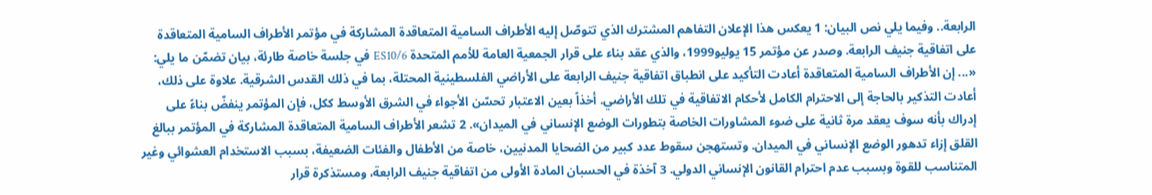الرابعة.. وفيما يلي نص البيان: 1 يعكس هذا الإعلان التفاهم المشترك الذي تتوصّل إليه الأطراف السامية المتعاقدة المشاركة في مؤتمر الأطراف السامية المتعاقدة على اتفاقية جنيف الرابعة. وصدر عن مؤتمر 15 يوليو1999، والذي عقد بناء على قرار الجمعية العامة للأمم المتحدة ES10/6 في جلسة خاصة طارئة، بيان تضمّن ما يلي: «... إن الأطراف السامية المتعاقدة أعادت التأكيد على انطباق اتفاقية جنيف الرابعة على الأراضي الفلسطينية المحتلة، بما في ذلك القدس الشرقية. علاوة على ذلك، أعادت التذكير بالحاجة إلى الاحترام الكامل لأحكام الاتفاقية في تلك الأراضي. أخذاً بعين الاعتبار تحسّن الأجواء في الشرق الأوسط ككل، فإن المؤتمر ينفضّ بناءً على إدراك بأنه سوف يعقد مرة ثانية على ضوء المشاورات الخاصة بتطورات الوضع الإنساني في الميدان». 2 تشعر الأطراف السامية المتعاقدة المشاركة في المؤتمر ببالغ القلق إزاء تدهور الوضع الإنساني في الميدان. وتستهجن سقوط عدد كبير من الضحايا المدنيين، خاصة من الأطفال والفئات الضعيفة، بسبب الاستخدام العشوائي وغير المتناسب للقوة وبسبب عدم احترام القانون الإنساني الدولي. 3 آخذة في الحسبان المادة الأولى من اتفاقية جنيف الرابعة، ومستذكرة قرار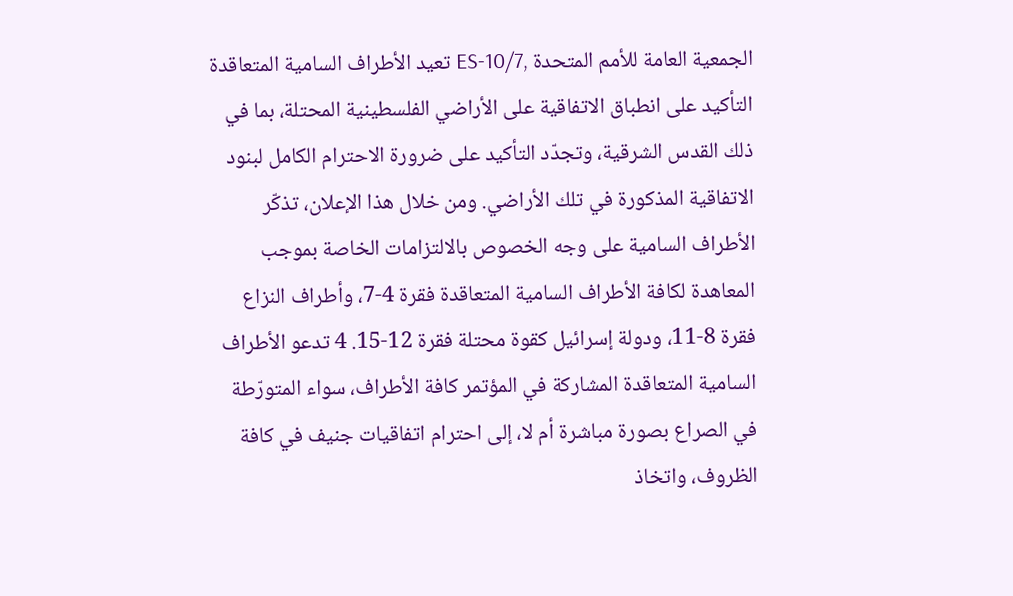الجمعية العامة للأمم المتحدة ,ES-10/7 تعيد الأطراف السامية المتعاقدة التأكيد على انطباق الاتفاقية على الأراضي الفلسطينية المحتلة، بما في ذلك القدس الشرقية، وتجدّد التأكيد على ضرورة الاحترام الكامل لبنود الاتفاقية المذكورة في تلك الأراضي. ومن خلال هذا الإعلان، تذكّر الأطراف السامية على وجه الخصوص بالالتزامات الخاصة بموجب المعاهدة لكافة الأطراف السامية المتعاقدة فقرة 4-7، وأطراف النزاع فقرة 8-11، ودولة إسرائيل كقوة محتلة فقرة 12-15. 4 تدعو الأطراف السامية المتعاقدة المشاركة في المؤتمر كافة الأطراف، سواء المتورّطة في الصراع بصورة مباشرة أم لا، إلى احترام اتفاقيات جنيف في كافة الظروف، واتخاذ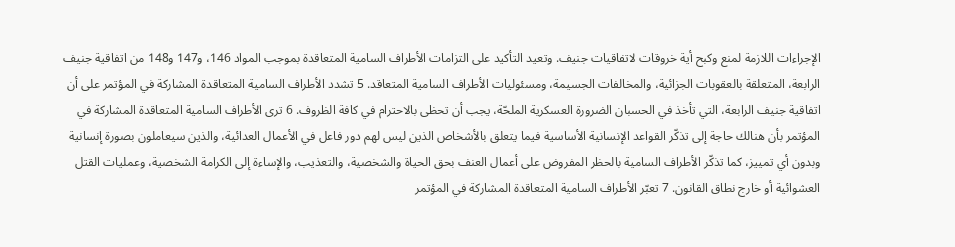الإجراءات اللازمة لمنع وكبح أية خروقات لاتفاقيات جنيف. وتعيد التأكيد على التزامات الأطراف السامية المتعاقدة بموجب المواد 146، و147 و148 من اتفاقية جنيف الرابعة، المتعلقة بالعقوبات الجزائية، والمخالفات الجسيمة، ومسئوليات الأطراف السامية المتعاقد. 5 تشدد الأطراف السامية المتعاقدة المشاركة في المؤتمر على أن اتفاقية جنيف الرابعة، التي تأخذ في الحسبان الضرورة العسكرية الملحّة، يجب أن تحظى بالاحترام في كافة الظروف. 6 ترى الأطراف السامية المتعاقدة المشاركة في المؤتمر بأن هنالك حاجة إلى تذكّر القواعد الإنسانية الأساسية فيما يتعلق بالأشخاص الذين ليس لهم دور فاعل في الأعمال العدائية، والذين سيعاملون بصورة إنسانية وبدون أي تمييز، كما تذكّر الأطراف السامية بالحظر المفروض على أعمال العنف بحق الحياة والشخصية، والتعذيب، والإساءة إلى الكرامة الشخصية، وعمليات القتل العشوائية أو خارج نطاق القانون. 7 تعبّر الأطراف السامية المتعاقدة المشاركة في المؤتمر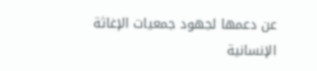عن دعمها لجهود جمعيات الإغاثة الإنسانية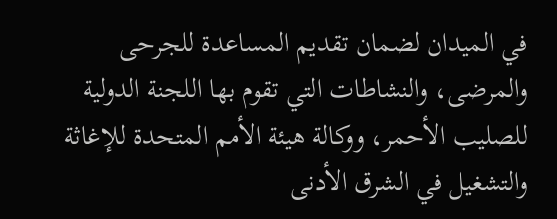في الميدان لضمان تقديم المساعدة للجرحى والمرضى، والنشاطات التي تقوم بها اللجنة الدولية للصليب الأحمر، ووكالة هيئة الأمم المتحدة للإغاثة والتشغيل في الشرق الأدنى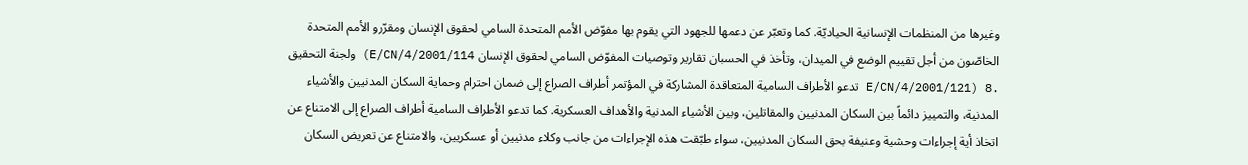وغيرها من المنظمات الإنسانية الحياديّة. كما وتعبّر عن دعمها للجهود التي يقوم بها مفوّض الأمم المتحدة السامي لحقوق الإنسان ومقرّرو الأمم المتحدة الخاصّون من أجل تقييم الوضع في الميدان، وتأخذ في الحسبان تقارير وتوصيات المفوّض السامي لحقوق الإنسان E/CN/4/2001/114) ولجنة التحقيق .E/CN/4/2001/121) 8 تدعو الأطراف السامية المتعاقدة المشاركة في المؤتمر أطراف الصراع إلى ضمان احترام وحماية السكان المدنيين والأشياء المدنية، والتمييز دائماً بين السكان المدنيين والمقاتلين، وبين الأشياء المدنية والأهداف العسكرية. كما تدعو الأطراف السامية أطراف الصراع إلى الامتناع عن اتخاذ أية إجراءات وحشية وعنيفة بحق السكان المدنيين، سواء طبّقت هذه الإجراءات من جانب وكلاء مدنيين أو عسكريين، والامتناع عن تعريض السكان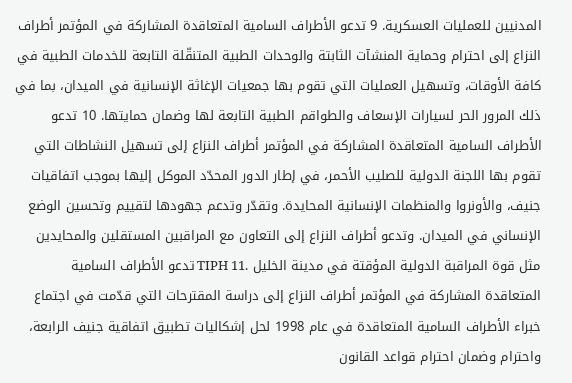المدنيين للعمليات العسكرية. 9 تدعو الأطراف السامية المتعاقدة المشاركة في المؤتمر أطراف النزاع إلى احترام وحماية المنشآت الثابتة والوحدات الطبية المتنقّلة التابعة للخدمات الطبية في كافة الأوقات، وتسهيل العمليات التي تقوم بها جمعيات الإغاثة الإنسانية في الميدان، بما في ذلك المرور الحر لسيارات الإسعاف والطواقم الطبية التابعة لها وضمان حمايتها. 10 تدعو الأطراف السامية المتعاقدة المشاركة في المؤتمر أطراف النزاع إلى تسهيل النشاطات التي تقوم بها اللجنة الدولية للصليب الأحمر، في إطار الدور المحدّد الموكل إليها بموجب اتفاقيات جنيف، والأونروا والمنظمات الإنسانية المحايدة. وتقدّر وتدعم جهودها لتقييم وتحسين الوضع الإنساني في الميدان. وتدعو أطراف النزاع إلى التعاون مع المراقبين المستقلين والمحايدين مثل قوة المراقبة الدولية المؤقتة في مدينة الخليل .TIPH 11 تدعو الأطراف السامية المتعاقدة المشاركة في المؤتمر أطراف النزاع إلى دراسة المقترحات التي قدّمت في اجتماع خبراء الأطراف السامية المتعاقدة في عام 1998 لحل إشكاليات تطبيق اتفاقية جنيف الرابعة، واحترام وضمان احترام قواعد القانون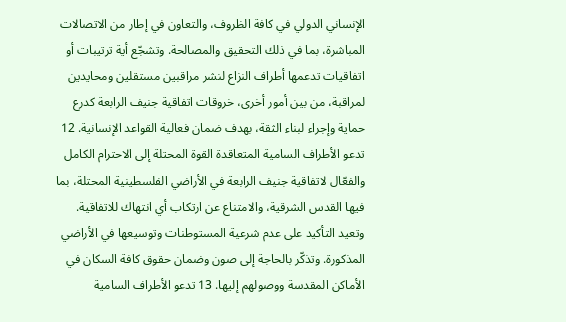الإنساني الدولي في كافة الظروف، والتعاون في إطار من الاتصالات المباشرة، بما في ذلك التحقيق والمصالحة. وتشجّع أية ترتيبات أو اتفاقيات تدعمها أطراف النزاع لنشر مراقبين مستقلين ومحايدين لمراقبة، من بين أمور أخرى، خروقات اتفاقية جنيف الرابعة كدرع حماية وإجراء لبناء الثقة، بهدف ضمان فعالية القواعد الإنسانية. 12 تدعو الأطراف السامية المتعاقدة القوة المحتلة إلى الاحترام الكامل والفعّال لاتفاقية جنيف الرابعة في الأراضي الفلسطينية المحتلة، بما فيها القدس الشرقية، والامتناع عن ارتكاب أي انتهاك للاتفاقية. وتعيد التأكيد على عدم شرعية المستوطنات وتوسيعها في الأراضي المذكورة. وتذكّر بالحاجة إلى صون وضمان حقوق كافة السكان في الأماكن المقدسة ووصولهم إليها. 13 تدعو الأطراف السامية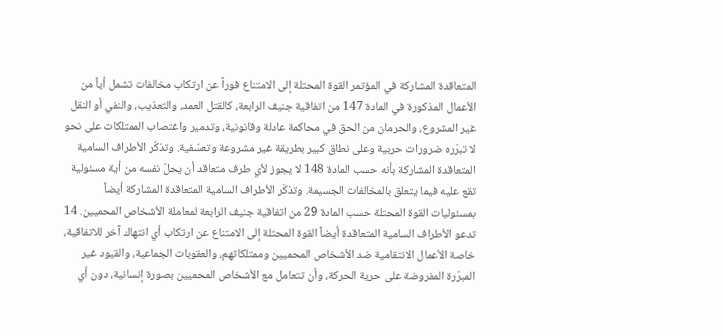المتعاقدة المشاركة في المؤتمر القوة المحتلة إلى الامتناع فوراً عن ارتكاب مخالفات تشمل أياً من الأعمال المذكورة في المادة 147 من اتفاقية جنيف الرابعة، كالقتل العمد، والتعذيب، والنفي أو النقل غير المشروع، والحرمان من الحق في محاكمة عادلة وقانونية، وتدمير واغتصاب الممتلكات على نحو لا تبرّره ضرورات حربية وعلى نطاق كبير بطريقة غير مشروعة وتعسّفية. وتذكّر الأطراف السامية المتعاقدة المشاركة بأنه حسب المادة 148 لا يجوز لأي طرف متعاقد أن يحلّ نفسه من أية مسئولية تقع عليه فيما يتعلق بالمخالفات الجسيمة. وتذكّر الأطراف السامية المتعاقدة المشاركة أيضاً بمسئوليات القوة المحتلة حسب المادة 29 من اتفاقية جنيف الرابعة لمعاملة الأشخاص المحميين. 14 تدعو الأطراف السامية المتعاقدة أيضاً القوة المحتلة إلى الامتناع عن ارتكاب أي انتهاك آخر للاتفاقية، خاصة الأعمال الانتقامية ضد الأشخاص المحميين وممتلكاتهم، والعقوبات الجماعية، والقيود غير المبرّرة المفروضة على حرية الحركة، وأن تتعامل مع الأشخاص المحميين بصورة إنسانية، دون أي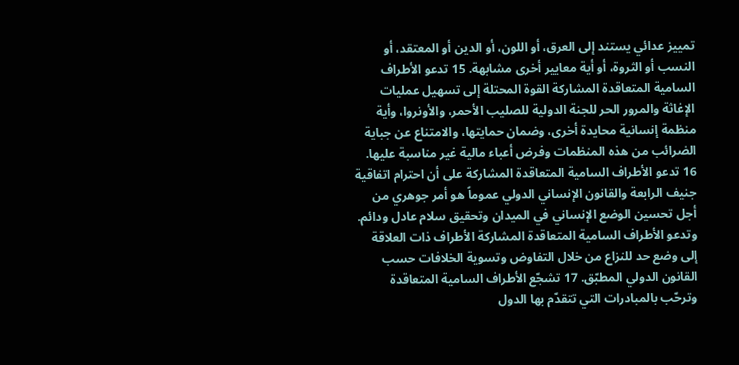تمييز عدائي يستند إلى العرق، أو اللون، أو الدين أو المعتقد، أو النسب أو الثروة، أو أية معايير أخرى مشابهة. 15 تدعو الأطراف السامية المتعاقدة المشاركة القوة المحتلة إلى تسهيل عمليات الإغاثة والمرور الحر للجنة الدولية للصليب الأحمر، والأونروا، وأية منظمة إنسانية محايدة أخرى، وضمان حمايتها، والامتناع عن جباية الضرائب من هذه المنظمات وفرض أعباء مالية غير مناسبة عليها. 16 تدعو الأطراف السامية المتعاقدة المشاركة على أن احترام اتفاقية جنيف الرابعة والقانون الإنساني الدولي عموماً هو أمر جوهري من أجل تحسين الوضع الإنساني في الميدان وتحقيق سلام عادل ودائم. وتدعو الأطراف السامية المتعاقدة المشاركة الأطراف ذات العلاقة إلى وضع حد للنزاع من خلال التفاوض وتسوية الخلافات حسب القانون الدولي المطبّق. 17 تشجّع الأطراف السامية المتعاقدة وترحّب بالمبادرات التي تتقدّم بها الدول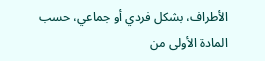الأطراف، بشكل فردي أو جماعي، حسب المادة الأولى من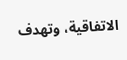الاتفاقية، وتهدف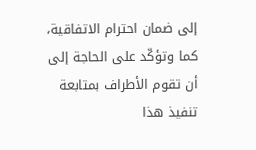إلى ضمان احترام الاتفاقية، كما وتؤكّد على الحاجة إلى أن تقوم الأطراف بمتابعة تنفيذ هذا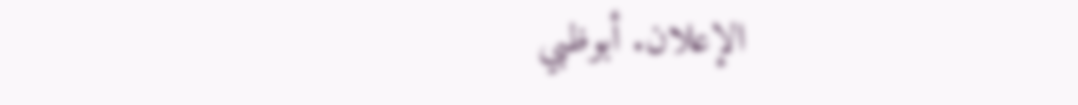الإعلان. أبوظبي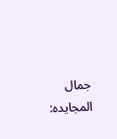جمال المجايده: